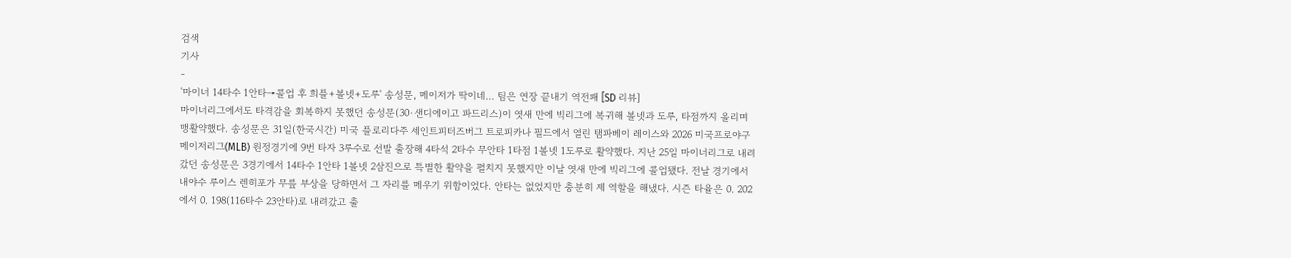검색
기사
-
'마이너 14타수 1안타→콜업 후 희플+볼넷+도루' 송성문, 메이저가 딱이네... 팀은 연장 끝내기 역전패 [SD 리뷰]
마이너리그에서도 타격감을 회복하지 못했던 송성문(30·샌디에이고 파드리스)이 엿새 만에 빅리그에 복귀해 볼넷과 도루, 타점까지 올리며 맹활약했다. 송성문은 31일(한국시간) 미국 플로리다주 세인트피터즈버그 트로피카나 필드에서 열린 탬파베이 레이스와 2026 미국프로야구 메이저리그(MLB) 원정경기에 9번 타자 3루수로 선발 출장해 4타석 2타수 무안타 1타점 1볼넷 1도루로 활약했다. 지난 25일 마이너리그로 내려갔던 송성문은 3경기에서 14타수 1안타 1볼넷 2삼진으로 특별한 활약을 펼치지 못했지만 이날 엿새 만에 빅리그에 콜업됐다. 전날 경기에서 내야수 루이스 렌히포가 무릎 부상을 당하면서 그 자리를 메우기 위함이었다. 안타는 없었지만 충분히 제 역할을 해냈다. 시즌 타율은 0. 202에서 0. 198(116타수 23안타)로 내려갔고 출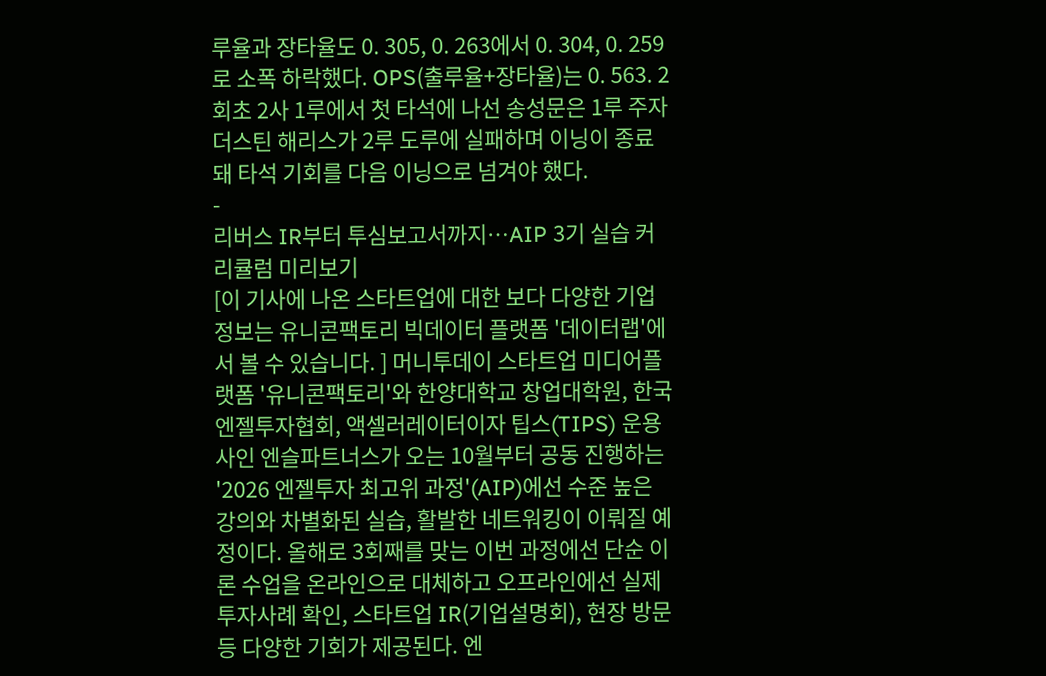루율과 장타율도 0. 305, 0. 263에서 0. 304, 0. 259로 소폭 하락했다. OPS(출루율+장타율)는 0. 563. 2회초 2사 1루에서 첫 타석에 나선 송성문은 1루 주자 더스틴 해리스가 2루 도루에 실패하며 이닝이 종료돼 타석 기회를 다음 이닝으로 넘겨야 했다.
-
리버스 IR부터 투심보고서까지…AIP 3기 실습 커리큘럼 미리보기
[이 기사에 나온 스타트업에 대한 보다 다양한 기업정보는 유니콘팩토리 빅데이터 플랫폼 '데이터랩'에서 볼 수 있습니다. ] 머니투데이 스타트업 미디어플랫폼 '유니콘팩토리'와 한양대학교 창업대학원, 한국엔젤투자협회, 액셀러레이터이자 팁스(TIPS) 운용사인 엔슬파트너스가 오는 10월부터 공동 진행하는 '2026 엔젤투자 최고위 과정'(AIP)에선 수준 높은 강의와 차별화된 실습, 활발한 네트워킹이 이뤄질 예정이다. 올해로 3회째를 맞는 이번 과정에선 단순 이론 수업을 온라인으로 대체하고 오프라인에선 실제 투자사례 확인, 스타트업 IR(기업설명회), 현장 방문 등 다양한 기회가 제공된다. 엔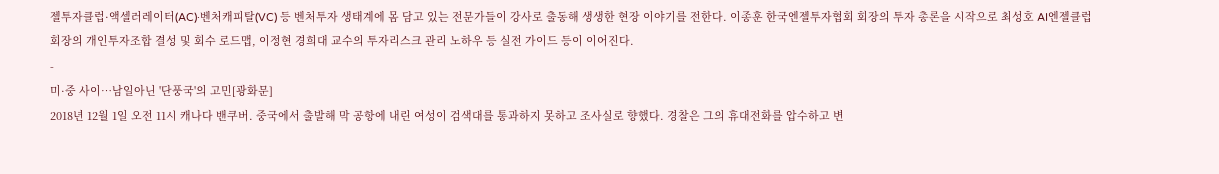젤투자클럽·액셀러레이터(AC)·벤처캐피탈(VC) 등 벤처투자 생태계에 몸 담고 있는 전문가들이 강사로 출동해 생생한 현장 이야기를 전한다. 이종훈 한국엔젤투자협회 회장의 투자 총론을 시작으로 최성호 AI엔젤클럽 회장의 개인투자조합 결성 및 회수 로드맵, 이정현 경희대 교수의 투자리스크 관리 노하우 등 실전 가이드 등이 이어진다.
-
미·중 사이…남일아닌 '단풍국'의 고민[광화문]
2018년 12월 1일 오전 11시 캐나다 밴쿠버. 중국에서 출발해 막 공항에 내린 여성이 검색대를 통과하지 못하고 조사실로 향했다. 경찰은 그의 휴대전화를 압수하고 변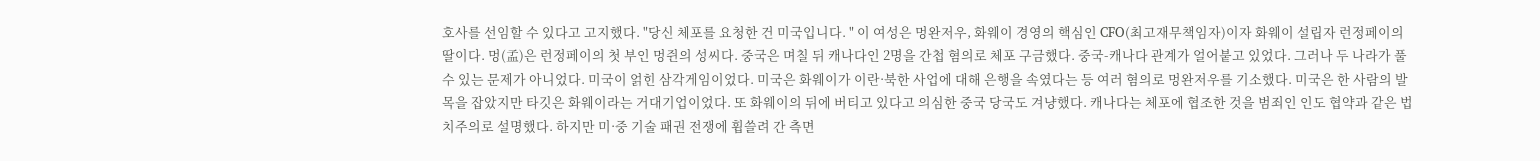호사를 선임할 수 있다고 고지했다. "당신 체포를 요청한 건 미국입니다. " 이 여성은 멍완저우, 화웨이 경영의 핵심인 CFO(최고재무책임자)이자 화웨이 설립자 런정페이의 딸이다. 멍(孟)은 런정페이의 첫 부인 멍쥔의 성씨다. 중국은 며칠 뒤 캐나다인 2명을 간첩 혐의로 체포 구금했다. 중국-캐나다 관계가 얼어붙고 있었다. 그러나 두 나라가 풀 수 있는 문제가 아니었다. 미국이 얽힌 삼각게임이었다. 미국은 화웨이가 이란·북한 사업에 대해 은행을 속였다는 등 여러 혐의로 멍완저우를 기소했다. 미국은 한 사람의 발목을 잡았지만 타깃은 화웨이라는 거대기업이었다. 또 화웨이의 뒤에 버티고 있다고 의심한 중국 당국도 겨냥했다. 캐나다는 체포에 협조한 것을 범죄인 인도 협약과 같은 법치주의로 설명했다. 하지만 미·중 기술 패권 전쟁에 휩쓸려 간 측면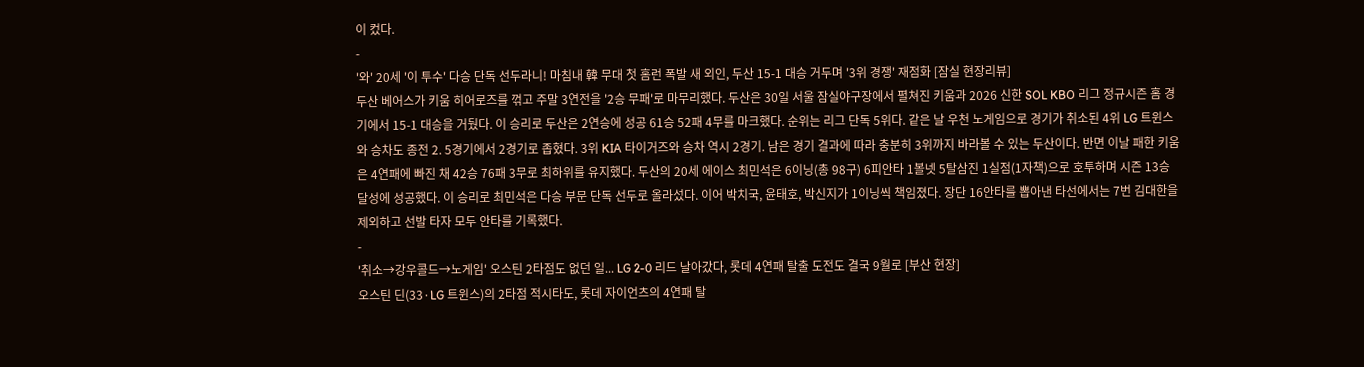이 컸다.
-
'와' 20세 '이 투수' 다승 단독 선두라니! 마침내 韓 무대 첫 홈런 폭발 새 외인, 두산 15-1 대승 거두며 '3위 경쟁' 재점화 [잠실 현장리뷰]
두산 베어스가 키움 히어로즈를 꺾고 주말 3연전을 '2승 무패'로 마무리했다. 두산은 30일 서울 잠실야구장에서 펼쳐진 키움과 2026 신한 SOL KBO 리그 정규시즌 홈 경기에서 15-1 대승을 거뒀다. 이 승리로 두산은 2연승에 성공 61승 52패 4무를 마크했다. 순위는 리그 단독 5위다. 같은 날 우천 노게임으로 경기가 취소된 4위 LG 트윈스와 승차도 종전 2. 5경기에서 2경기로 좁혔다. 3위 KIA 타이거즈와 승차 역시 2경기. 남은 경기 결과에 따라 충분히 3위까지 바라볼 수 있는 두산이다. 반면 이날 패한 키움은 4연패에 빠진 채 42승 76패 3무로 최하위를 유지했다. 두산의 20세 에이스 최민석은 6이닝(총 98구) 6피안타 1볼넷 5탈삼진 1실점(1자책)으로 호투하며 시즌 13승 달성에 성공했다. 이 승리로 최민석은 다승 부문 단독 선두로 올라섰다. 이어 박치국, 윤태호, 박신지가 1이닝씩 책임졌다. 장단 16안타를 뽑아낸 타선에서는 7번 김대한을 제외하고 선발 타자 모두 안타를 기록했다.
-
'취소→강우콜드→노게임' 오스틴 2타점도 없던 일... LG 2-0 리드 날아갔다, 롯데 4연패 탈출 도전도 결국 9월로 [부산 현장]
오스틴 딘(33·LG 트윈스)의 2타점 적시타도, 롯데 자이언츠의 4연패 탈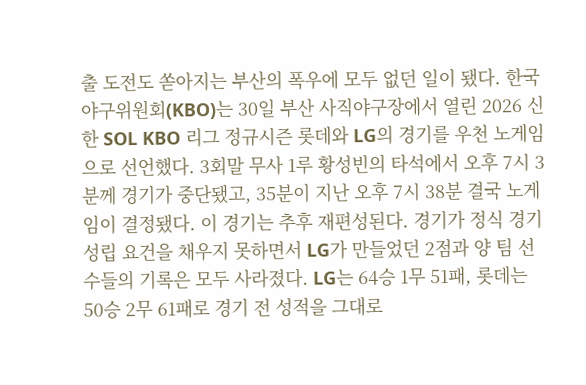출 도전도 쏟아지는 부산의 폭우에 모두 없던 일이 됐다. 한국야구위원회(KBO)는 30일 부산 사직야구장에서 열린 2026 신한 SOL KBO 리그 정규시즌 롯데와 LG의 경기를 우천 노게임으로 선언했다. 3회말 무사 1루 황성빈의 타석에서 오후 7시 3분께 경기가 중단됐고, 35분이 지난 오후 7시 38분 결국 노게임이 결정됐다. 이 경기는 추후 재편성된다. 경기가 정식 경기 성립 요건을 채우지 못하면서 LG가 만들었던 2점과 양 팀 선수들의 기록은 모두 사라졌다. LG는 64승 1무 51패, 롯데는 50승 2무 61패로 경기 전 성적을 그대로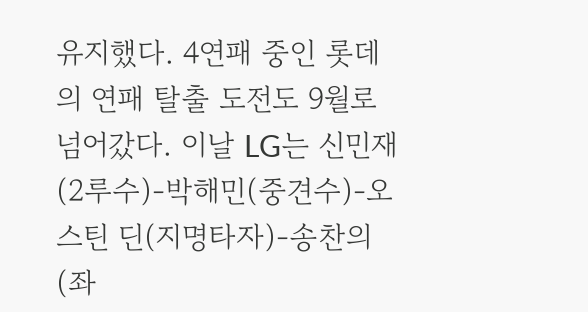유지했다. 4연패 중인 롯데의 연패 탈출 도전도 9월로 넘어갔다. 이날 LG는 신민재(2루수)-박해민(중견수)-오스틴 딘(지명타자)-송찬의(좌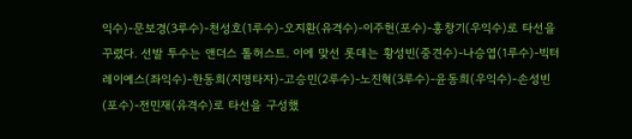익수)-문보경(3루수)-천성호(1루수)-오지환(유격수)-이주헌(포수)-홍창기(우익수)로 타선을 꾸렸다. 선발 투수는 앤더스 톨허스트. 이에 맞선 롯데는 황성빈(중견수)-나승엽(1루수)-빅터 레이예스(좌익수)-한동희(지명타자)-고승민(2루수)-노진혁(3루수)-윤동희(우익수)-손성빈(포수)-전민재(유격수)로 타선을 구성했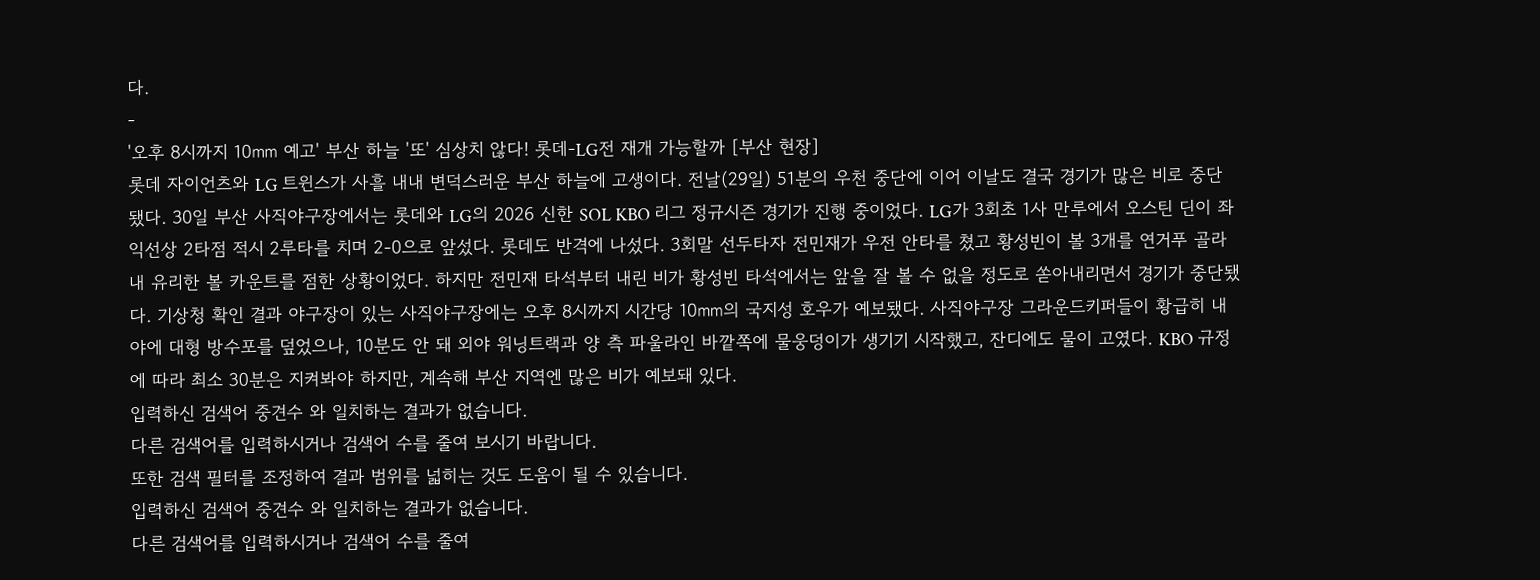다.
-
'오후 8시까지 10㎜ 예고' 부산 하늘 '또' 심상치 않다! 롯데-LG전 재개 가능할까 [부산 현장]
롯데 자이언츠와 LG 트윈스가 사흘 내내 변덕스러운 부산 하늘에 고생이다. 전날(29일) 51분의 우천 중단에 이어 이날도 결국 경기가 많은 비로 중단됐다. 30일 부산 사직야구장에서는 롯데와 LG의 2026 신한 SOL KBO 리그 정규시즌 경기가 진행 중이었다. LG가 3회초 1사 만루에서 오스틴 딘이 좌익선상 2타점 적시 2루타를 치며 2-0으로 앞섰다. 롯데도 반격에 나섰다. 3회말 선두타자 전민재가 우전 안타를 쳤고 황성빈이 볼 3개를 연거푸 골라내 유리한 볼 카운트를 점한 상황이었다. 하지만 전민재 타석부터 내린 비가 황성빈 타석에서는 앞을 잘 볼 수 없을 정도로 쏟아내리면서 경기가 중단됐다. 기상청 확인 결과 야구장이 있는 사직야구장에는 오후 8시까지 시간당 10㎜의 국지성 호우가 예보됐다. 사직야구장 그라운드키퍼들이 황급히 내야에 대형 방수포를 덮었으나, 10분도 안 돼 외야 워닝트랙과 양 측 파울라인 바깥쪽에 물웅덩이가 생기기 시작했고, 잔디에도 물이 고였다. KBO 규정에 따라 최소 30분은 지켜봐야 하지만, 계속해 부산 지역엔 많은 비가 예보돼 있다.
입력하신 검색어 중견수 와 일치하는 결과가 없습니다.
다른 검색어를 입력하시거나 검색어 수를 줄여 보시기 바랍니다.
또한 검색 필터를 조정하여 결과 범위를 넓히는 것도 도움이 될 수 있습니다.
입력하신 검색어 중견수 와 일치하는 결과가 없습니다.
다른 검색어를 입력하시거나 검색어 수를 줄여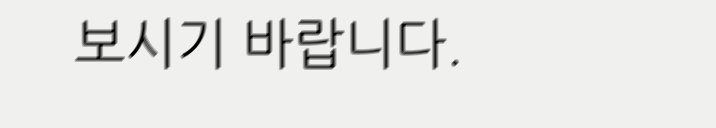보시기 바랍니다.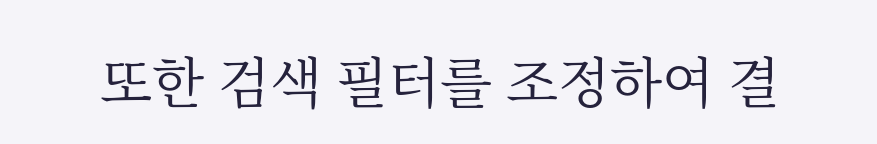또한 검색 필터를 조정하여 결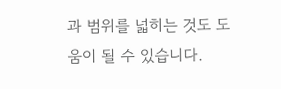과 범위를 넓히는 것도 도움이 될 수 있습니다.